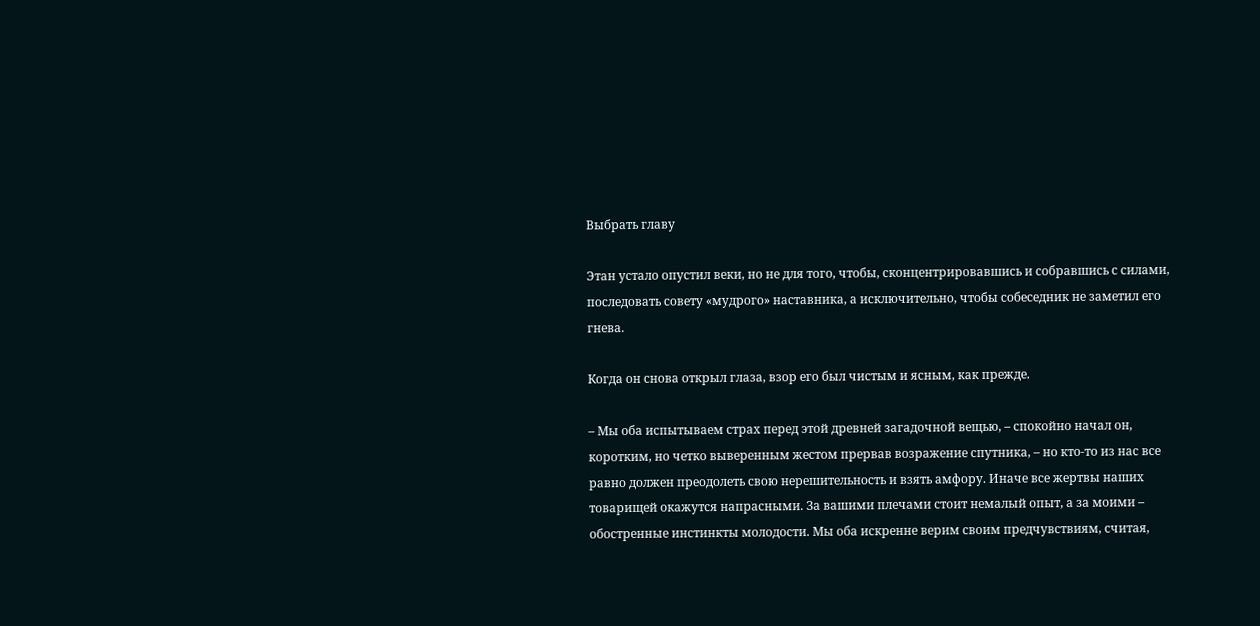Выбрать главу

Этан устало опустил веки, но не для того, чтобы, сконцентрировавшись и собравшись с силами, последовать совету «мудрого» наставника, а исключительно, чтобы собеседник не заметил его гнева.

Когда он снова открыл глаза, взор его был чистым и ясным, как прежде.

– Мы оба испытываем страх перед этой древней загадочной вещью, – спокойно начал он, коротким, но четко выверенным жестом прервав возражение спутника, – но кто-то из нас все равно должен преодолеть свою нерешительность и взять амфору. Иначе все жертвы наших товарищей окажутся напрасными. За вашими плечами стоит немалый опыт, а за моими – обостренные инстинкты молодости. Мы оба искренне верим своим предчувствиям, считая,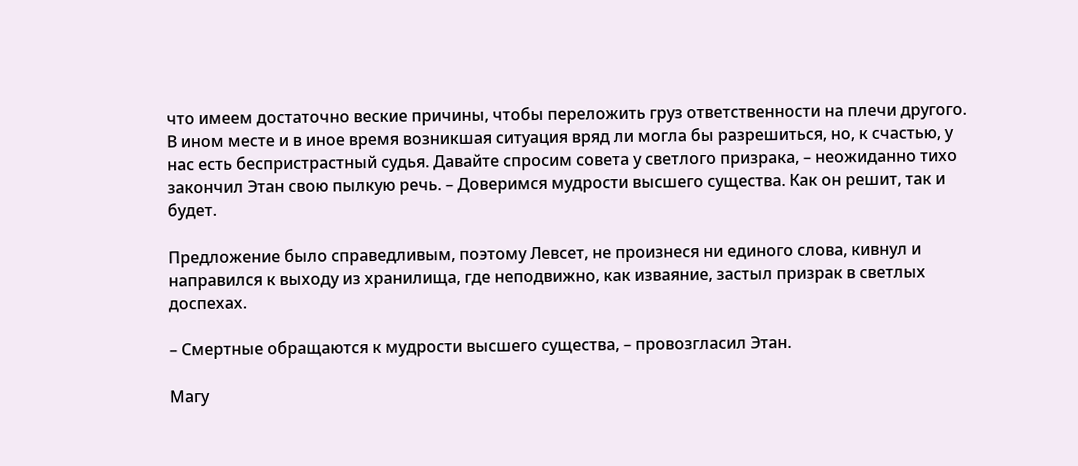что имеем достаточно веские причины, чтобы переложить груз ответственности на плечи другого. В ином месте и в иное время возникшая ситуация вряд ли могла бы разрешиться, но, к счастью, у нас есть беспристрастный судья. Давайте спросим совета у светлого призрака, – неожиданно тихо закончил Этан свою пылкую речь. – Доверимся мудрости высшего существа. Как он решит, так и будет.

Предложение было справедливым, поэтому Левсет, не произнеся ни единого слова, кивнул и направился к выходу из хранилища, где неподвижно, как изваяние, застыл призрак в светлых доспехах.

– Смертные обращаются к мудрости высшего существа, – провозгласил Этан.

Магу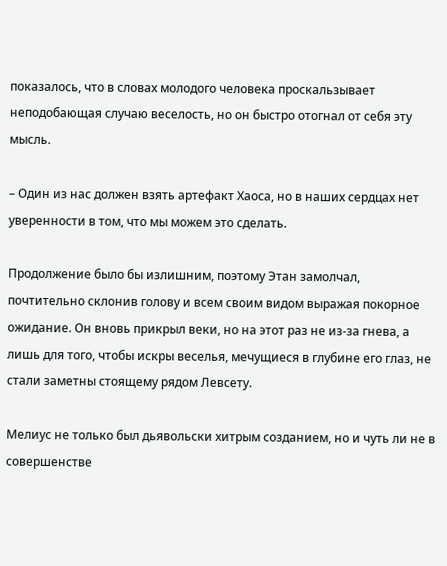показалось, что в словах молодого человека проскальзывает неподобающая случаю веселость, но он быстро отогнал от себя эту мысль.

– Один из нас должен взять артефакт Хаоса, но в наших сердцах нет уверенности в том, что мы можем это сделать.

Продолжение было бы излишним, поэтому Этан замолчал, почтительно склонив голову и всем своим видом выражая покорное ожидание. Он вновь прикрыл веки, но на этот раз не из-за гнева, а лишь для того, чтобы искры веселья, мечущиеся в глубине его глаз, не стали заметны стоящему рядом Левсету.

Мелиус не только был дьявольски хитрым созданием, но и чуть ли не в совершенстве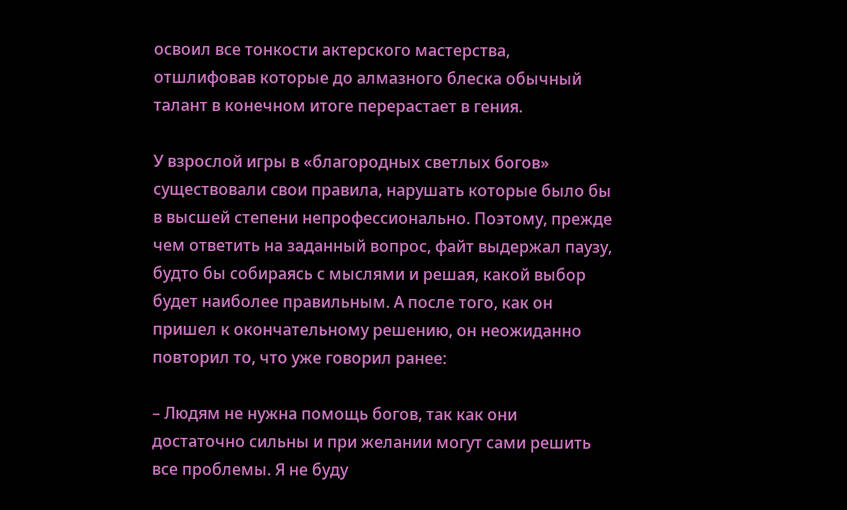освоил все тонкости актерского мастерства, отшлифовав которые до алмазного блеска обычный талант в конечном итоге перерастает в гения.

У взрослой игры в «благородных светлых богов» существовали свои правила, нарушать которые было бы в высшей степени непрофессионально. Поэтому, прежде чем ответить на заданный вопрос, файт выдержал паузу, будто бы собираясь с мыслями и решая, какой выбор будет наиболее правильным. А после того, как он пришел к окончательному решению, он неожиданно повторил то, что уже говорил ранее:

– Людям не нужна помощь богов, так как они достаточно сильны и при желании могут сами решить все проблемы. Я не буду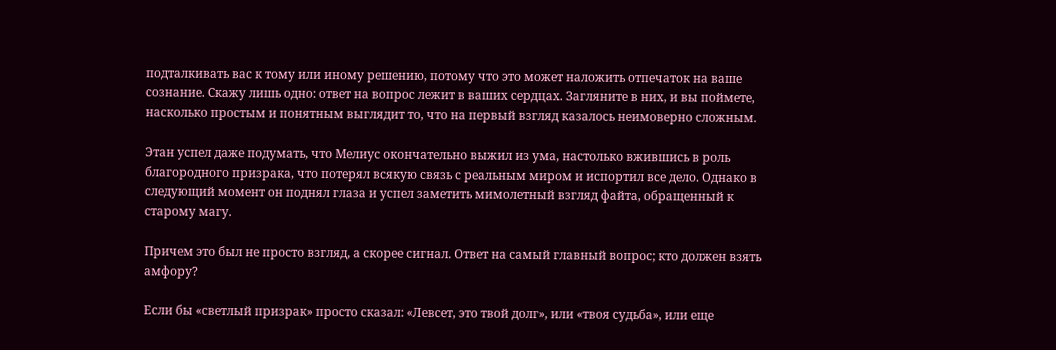подталкивать вас к тому или иному решению, потому что это может наложить отпечаток на ваше сознание. Скажу лишь одно: ответ на вопрос лежит в ваших сердцах. Загляните в них, и вы поймете, насколько простым и понятным выглядит то, что на первый взгляд казалось неимоверно сложным.

Этан успел даже подумать, что Мелиус окончательно выжил из ума, настолько вжившись в роль благородного призрака, что потерял всякую связь с реальным миром и испортил все дело. Однако в следующий момент он поднял глаза и успел заметить мимолетный взгляд файта, обращенный к старому магу.

Причем это был не просто взгляд, а скорее сигнал. Ответ на самый главный вопрос; кто должен взять амфору?

Если бы «светлый призрак» просто сказал: «Левсет, это твой долг», или «твоя судьба», или еще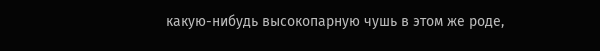какую-нибудь высокопарную чушь в этом же роде,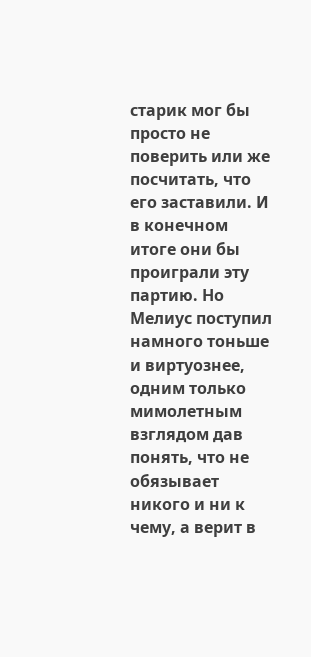старик мог бы просто не поверить или же посчитать, что его заставили. И в конечном итоге они бы проиграли эту партию. Но Мелиус поступил намного тоньше и виртуознее, одним только мимолетным взглядом дав понять, что не обязывает никого и ни к чему, а верит в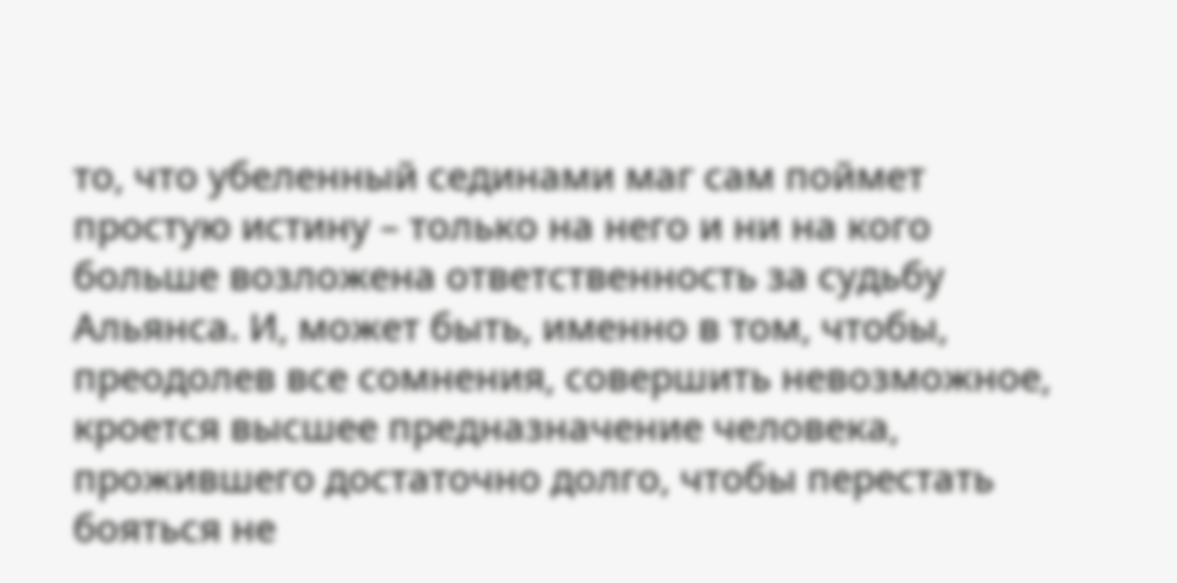то, что убеленный сединами маг сам поймет простую истину – только на него и ни на кого больше возложена ответственность за судьбу Альянса. И, может быть, именно в том, чтобы, преодолев все сомнения, совершить невозможное, кроется высшее предназначение человека, прожившего достаточно долго, чтобы перестать бояться не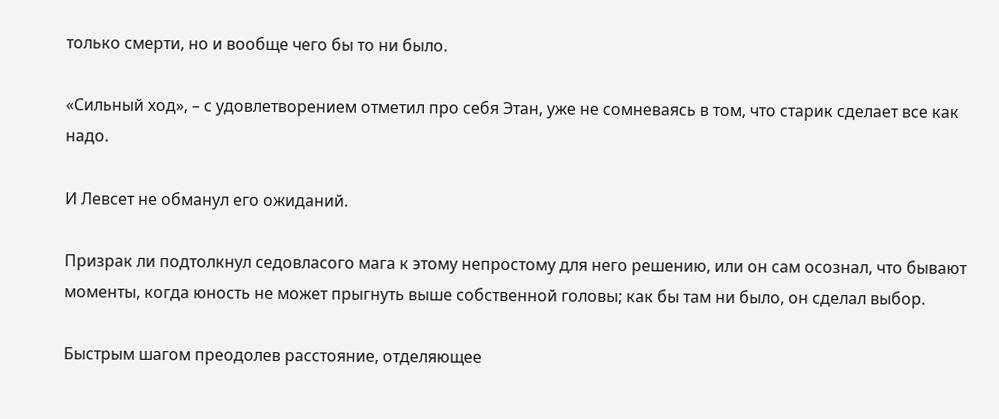только смерти, но и вообще чего бы то ни было.

«Сильный ход», – с удовлетворением отметил про себя Этан, уже не сомневаясь в том, что старик сделает все как надо.

И Левсет не обманул его ожиданий.

Призрак ли подтолкнул седовласого мага к этому непростому для него решению, или он сам осознал, что бывают моменты, когда юность не может прыгнуть выше собственной головы; как бы там ни было, он сделал выбор.

Быстрым шагом преодолев расстояние, отделяющее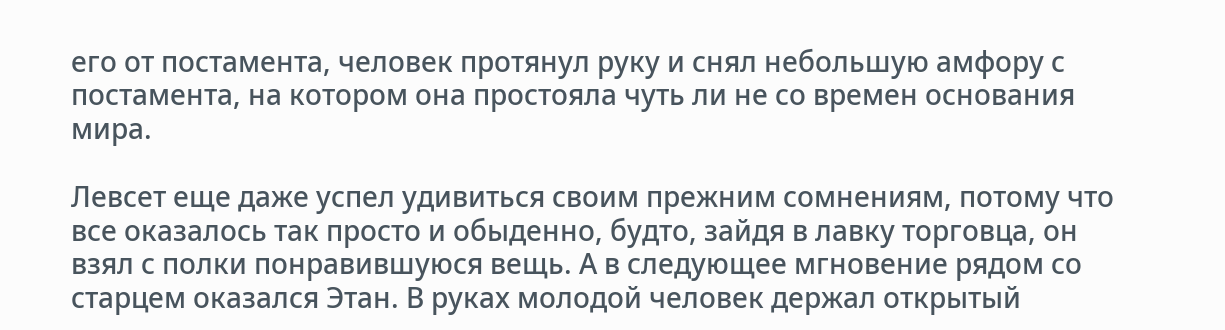его от постамента, человек протянул руку и снял небольшую амфору с постамента, на котором она простояла чуть ли не со времен основания мира.

Левсет еще даже успел удивиться своим прежним сомнениям, потому что все оказалось так просто и обыденно, будто, зайдя в лавку торговца, он взял с полки понравившуюся вещь. А в следующее мгновение рядом со старцем оказался Этан. В руках молодой человек держал открытый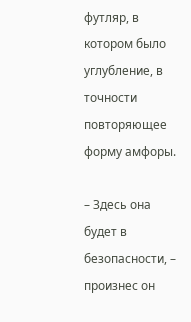футляр, в котором было углубление, в точности повторяющее форму амфоры.

– Здесь она будет в безопасности, – произнес он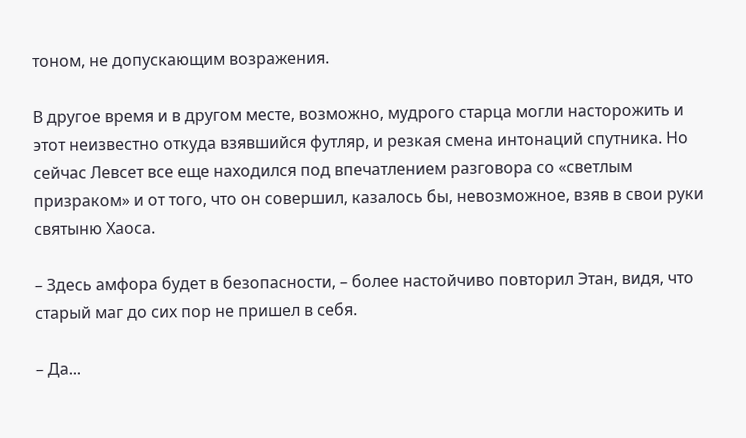тоном, не допускающим возражения.

В другое время и в другом месте, возможно, мудрого старца могли насторожить и этот неизвестно откуда взявшийся футляр, и резкая смена интонаций спутника. Но сейчас Левсет все еще находился под впечатлением разговора со «светлым призраком» и от того, что он совершил, казалось бы, невозможное, взяв в свои руки святыню Хаоса.

– Здесь амфора будет в безопасности, – более настойчиво повторил Этан, видя, что старый маг до сих пор не пришел в себя.

– Да...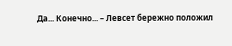Да... Конечно... – Левсет бережно положил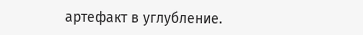артефакт в углубление.